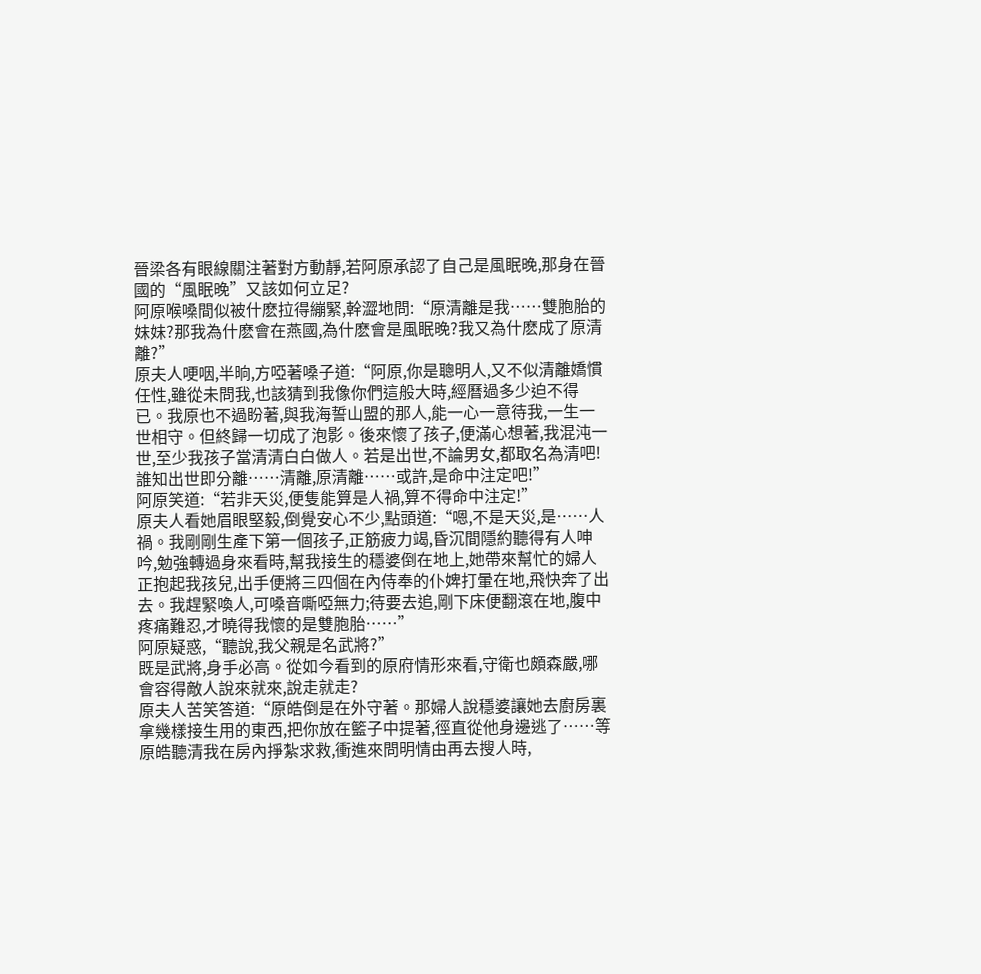晉梁各有眼線關注著對方動靜,若阿原承認了自己是風眠晚,那身在晉國的“風眠晚”又該如何立足?
阿原喉嗓間似被什麽拉得繃緊,幹澀地問:“原清離是我……雙胞胎的妹妹?那我為什麽會在燕國,為什麽會是風眠晚?我又為什麽成了原清離?”
原夫人哽咽,半晌,方啞著嗓子道:“阿原,你是聰明人,又不似清離嬌慣任性,雖從未問我,也該猜到我像你們這般大時,經曆過多少迫不得已。我原也不過盼著,與我海誓山盟的那人,能一心一意待我,一生一世相守。但終歸一切成了泡影。後來懷了孩子,便滿心想著,我混沌一世,至少我孩子當清清白白做人。若是出世,不論男女,都取名為清吧!誰知出世即分離……清離,原清離……或許,是命中注定吧!”
阿原笑道:“若非天災,便隻能算是人禍,算不得命中注定!”
原夫人看她眉眼堅毅,倒覺安心不少,點頭道:“嗯,不是天災,是……人禍。我剛剛生產下第一個孩子,正筋疲力竭,昏沉間隱約聽得有人呻吟,勉強轉過身來看時,幫我接生的穩婆倒在地上,她帶來幫忙的婦人正抱起我孩兒,出手便將三四個在內侍奉的仆婢打暈在地,飛快奔了出去。我趕緊喚人,可嗓音嘶啞無力;待要去追,剛下床便翻滾在地,腹中疼痛難忍,才曉得我懷的是雙胞胎……”
阿原疑惑,“聽說,我父親是名武將?”
既是武將,身手必高。從如今看到的原府情形來看,守衛也頗森嚴,哪會容得敵人說來就來,說走就走?
原夫人苦笑答道:“原皓倒是在外守著。那婦人說穩婆讓她去廚房裏拿幾樣接生用的東西,把你放在籃子中提著,徑直從他身邊逃了……等原皓聽清我在房內掙紮求救,衝進來問明情由再去搜人時,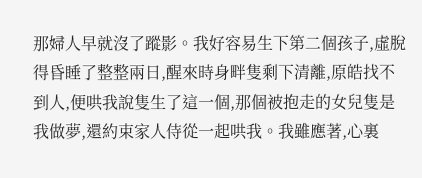那婦人早就沒了蹤影。我好容易生下第二個孩子,虛脫得昏睡了整整兩日,醒來時身畔隻剩下清離,原皓找不到人,便哄我說隻生了這一個,那個被抱走的女兒隻是我做夢,還約束家人侍從一起哄我。我雖應著,心裏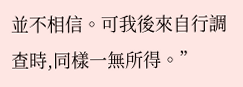並不相信。可我後來自行調查時,同樣一無所得。”